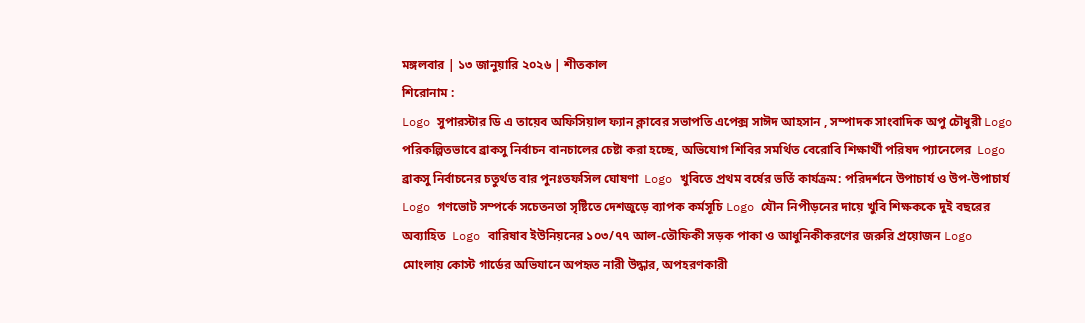মঙ্গলবার | ১৩ জানুয়ারি ২০২৬ | শীতকাল
শিরোনাম :
Logo সুপারস্টার ডি এ তায়েব অফিসিয়াল ফ্যান ক্লাবের সভাপতি এপেক্স সাঈদ আহসান , সম্পাদক সাংবাদিক অপু চৌধুরী Logo পরিকল্পিতভাবে ব্রাকসু নির্বাচন বানচালের চেষ্টা করা হচ্ছে, অভিযোগ শিবির সমর্থিত বেরোবি শিক্ষার্থী পরিষদ প্যানেলের  Logo ব্রাকসু নির্বাচনের চতুর্থত বার পুনঃতফসিল ঘোষণা  Logo খুবিতে প্রথম বর্ষের ভর্তি কার্যক্রম: পরিদর্শনে উপাচার্য ও উপ-উপাচার্য Logo গণভোট সম্পর্কে সচেতনতা সৃষ্টিতে দেশজুড়ে ব্যাপক কর্মসূচি Logo যৌন নিপীড়নের দায়ে খুবি শিক্ষককে দুই বছরের অব্যাহিত  Logo বারিষাব ইউনিয়নের ১০৩/৭৭ আল-তৌফিকী সড়ক পাকা ও আধুনিকীকরণের জরুরি প্রয়োজন Logo মোংলায় কোস্ট গার্ডের অভিযানে অপহৃত নারী উদ্ধার, অপহরণকারী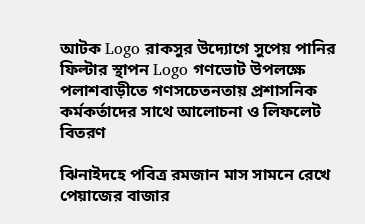আটক Logo রাকসুর উদ্যোগে সুপেয় পানির ফিল্টার স্থাপন Logo গণভোট উপলক্ষে পলাশবাড়ীতে গণসচেতনতায় প্রশাসনিক কর্মকর্তাদের সাথে আলোচনা ও লিফলেট বিতরণ

ঝিনাইদহে পবিত্র রমজান মাস সামনে রেখে পেয়াজের বাজার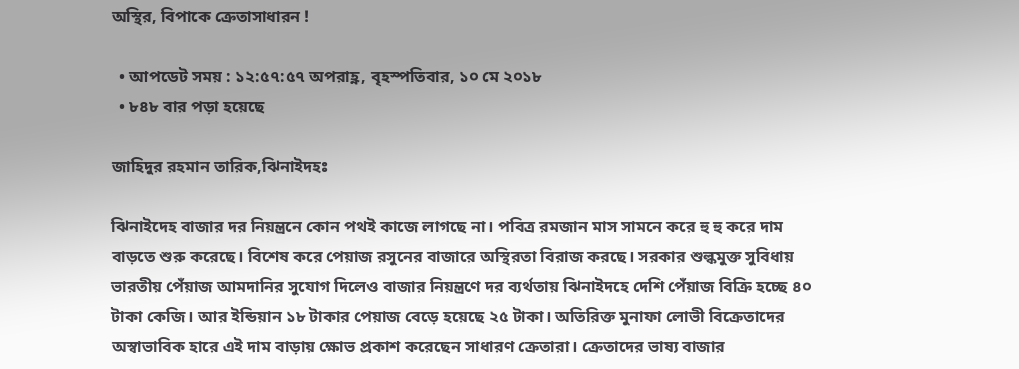অস্থির, বিপাকে ক্রেতাসাধারন !

  • আপডেট সময় : ১২:৫৭:৫৭ অপরাহ্ণ, বৃহস্পতিবার, ১০ মে ২০১৮
  • ৮৪৮ বার পড়া হয়েছে

জাহিদুর রহমান তারিক,ঝিনাইদহঃ

ঝিনাইদেহ বাজার দর নিয়ন্ত্রনে কোন পথই কাজে লাগছে না। পবিত্র রমজান মাস সামনে করে হু হু করে দাম বাড়তে শুরু করেছে। বিশেষ করে পেয়াজ রসুনের বাজারে অস্থিরতা বিরাজ করছে। সরকার শুল্কমুক্ত সুবিধায় ভারতীয় পেঁয়াজ আমদানির সুযোগ দিলেও বাজার নিয়ন্ত্রণে দর ব্যর্থতায় ঝিনাইদহে দেশি পেঁয়াজ বিক্রি হচ্ছে ৪০ টাকা কেজি। আর ইন্ডিয়ান ১৮ টাকার পেয়াজ বেড়ে হয়েছে ২৫ টাকা। অতিরিক্ত মুনাফা লোভী বিক্রেতাদের অস্বাভাবিক হারে এই দাম বাড়ায় ক্ষোভ প্রকাশ করেছেন সাধারণ ক্রেতারা। ক্রেতাদের ভাষ্য বাজার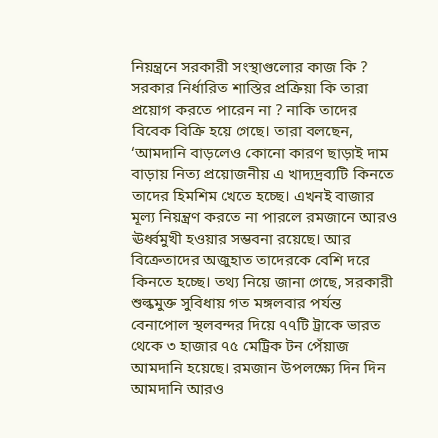নিয়ন্ত্রনে সরকারী সংস্থাগুলোর কাজ কি ? সরকার নির্ধারিত শাস্তির প্রক্রিয়া কি তারা প্রয়োগ করতে পারেন না ? নাকি তাদের বিবেক বিক্রি হয়ে গেছে। তারা বলছেন, ‘আমদানি বাড়লেও কোনো কারণ ছাড়াই দাম বাড়ায় নিত্য প্রয়োজনীয় এ খাদ্যদ্রব্যটি কিনতে তাদের হিমশিম খেতে হচ্ছে। এখনই বাজার মূল্য নিয়ন্ত্রণ করতে না পারলে রমজানে আরও ঊর্ধ্বমুখী হওয়ার সম্ভবনা রয়েছে। আর বিক্রেতাদের অজুহাত তাদেরকে বেশি দরে কিনতে হচ্ছে। তথ্য নিয়ে জানা গেছে, সরকারী শুল্কমুক্ত সুবিধায় গত মঙ্গলবার পর্যন্ত বেনাপোল স্থলবন্দর দিয়ে ৭৭টি ট্রাকে ভারত থেকে ৩ হাজার ৭৫ মেট্রিক টন পেঁয়াজ আমদানি হয়েছে। রমজান উপলক্ষ্যে দিন দিন আমদানি আরও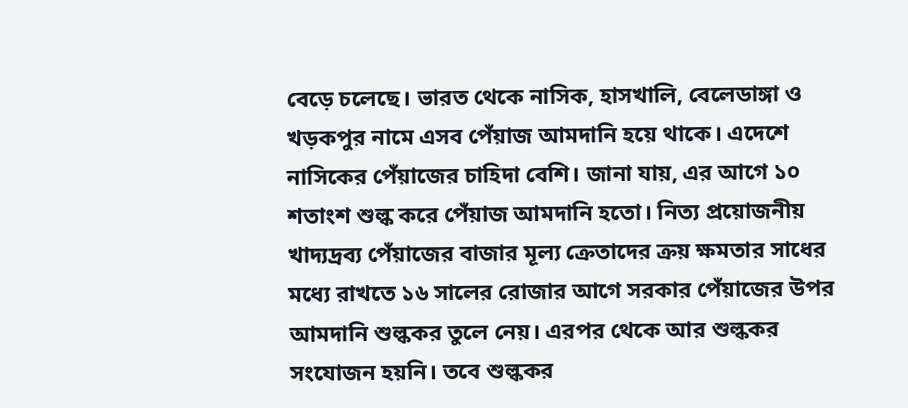বেড়ে চলেছে। ভারত থেকে নাসিক, হাসখালি, বেলেডাঙ্গা ও খড়কপুর নামে এসব পেঁয়াজ আমদানি হয়ে থাকে। এদেশে নাসিকের পেঁয়াজের চাহিদা বেশি। জানা যায়, এর আগে ১০ শতাংশ শুল্ক করে পেঁয়াজ আমদানি হতো। নিত্য প্রয়োজনীয় খাদ্যদ্রব্য পেঁয়াজের বাজার মূল্য ক্রেতাদের ক্রয় ক্ষমতার সাধের মধ্যে রাখতে ১৬ সালের রোজার আগে সরকার পেঁয়াজের উপর আমদানি শুল্ককর তুলে নেয়। এরপর থেকে আর শুল্ককর সংযোজন হয়নি। তবে শুল্ককর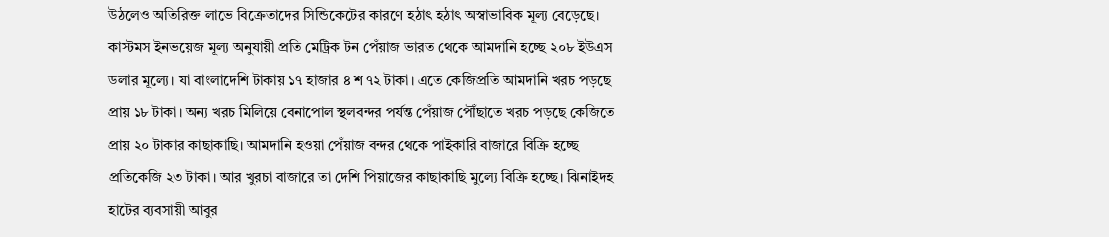উঠলেও অতিরিক্ত লাভে বিক্রেতাদের সিন্ডিকেটের কারণে হঠাৎ হঠাৎ অস্বাভাবিক মূল্য বেড়েছে। কাস্টমস ইনভয়েজ মূল্য অনুযায়ী প্রতি মেট্রিক টন পেঁয়াজ ভারত থেকে আমদানি হচ্ছে ২০৮ ইউএস ডলার মূল্যে। যা বাংলাদেশি টাকায় ১৭ হাজার ৪ শ ৭২ টাকা। এতে কেজিপ্রতি আমদানি খরচ পড়ছে প্রায় ১৮ টাকা। অন্য খরচ মিলিয়ে বেনাপোল স্থলবন্দর পর্যন্ত পেঁয়াজ পৌঁছাতে খরচ পড়ছে কেজিতে প্রায় ২০ টাকার কাছাকাছি। আমদানি হওয়া পেঁয়াজ বন্দর থেকে পাইকারি বাজারে বিক্রি হচ্ছে প্রতিকেজি ২৩ টাকা। আর খুরচা বাজারে তা দেশি পিয়াজের কাছাকাছি মুল্যে বিক্রি হচ্ছে। ঝিনাইদহ হাটের ব্যবসায়ী আবুর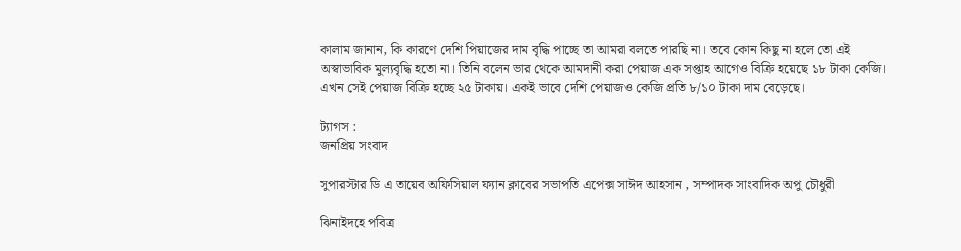কালাম জানান, কি কারণে দেশি পিয়াজের দাম বৃদ্ধি পাচ্ছে তা আমরা বলতে পারছি না। তবে কোন কিছু না হলে তো এই অস্বাভাবিক মুল্যবৃদ্ধি হতো না। তিনি বলেন ভার থেকে আমদানী করা পেয়াজ এক সপ্তাহ আগেও বিক্রি হয়েছে ১৮ টাকা কেজি। এখন সেই পেয়াজ বিক্রি হচ্ছে ২৫ টাকায়। একই ভাবে দেশি পেয়াজও কেজি প্রতি ৮/১০ টাকা দাম বেড়েছে।

ট্যাগস :
জনপ্রিয় সংবাদ

সুপারস্টার ডি এ তায়েব অফিসিয়াল ফ্যান ক্লাবের সভাপতি এপেক্স সাঈদ আহসান , সম্পাদক সাংবাদিক অপু চৌধুরী

ঝিনাইদহে পবিত্র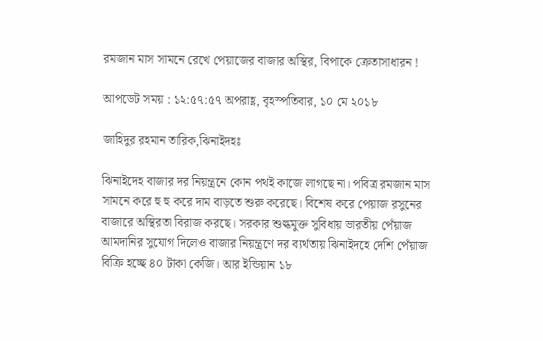রমজান মাস সামনে রেখে পেয়াজের বাজার অস্থির, বিপাকে ক্রেতাসাধারন !

আপডেট সময় : ১২:৫৭:৫৭ অপরাহ্ণ, বৃহস্পতিবার, ১০ মে ২০১৮

জাহিদুর রহমান তারিক,ঝিনাইদহঃ

ঝিনাইদেহ বাজার দর নিয়ন্ত্রনে কোন পথই কাজে লাগছে না। পবিত্র রমজান মাস সামনে করে হু হু করে দাম বাড়তে শুরু করেছে। বিশেষ করে পেয়াজ রসুনের বাজারে অস্থিরতা বিরাজ করছে। সরকার শুল্কমুক্ত সুবিধায় ভারতীয় পেঁয়াজ আমদানির সুযোগ দিলেও বাজার নিয়ন্ত্রণে দর ব্যর্থতায় ঝিনাইদহে দেশি পেঁয়াজ বিক্রি হচ্ছে ৪০ টাকা কেজি। আর ইন্ডিয়ান ১৮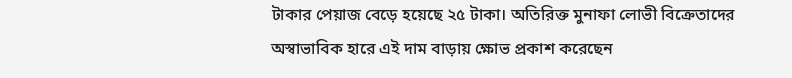টাকার পেয়াজ বেড়ে হয়েছে ২৫ টাকা। অতিরিক্ত মুনাফা লোভী বিক্রেতাদের অস্বাভাবিক হারে এই দাম বাড়ায় ক্ষোভ প্রকাশ করেছেন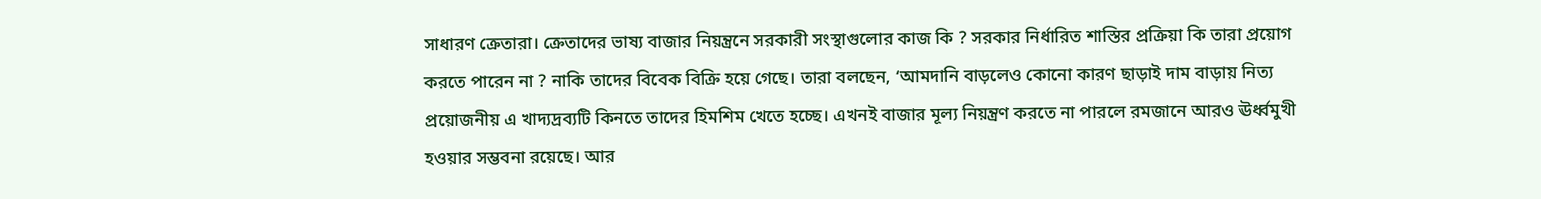সাধারণ ক্রেতারা। ক্রেতাদের ভাষ্য বাজার নিয়ন্ত্রনে সরকারী সংস্থাগুলোর কাজ কি ? সরকার নির্ধারিত শাস্তির প্রক্রিয়া কি তারা প্রয়োগ করতে পারেন না ? নাকি তাদের বিবেক বিক্রি হয়ে গেছে। তারা বলছেন, ‘আমদানি বাড়লেও কোনো কারণ ছাড়াই দাম বাড়ায় নিত্য প্রয়োজনীয় এ খাদ্যদ্রব্যটি কিনতে তাদের হিমশিম খেতে হচ্ছে। এখনই বাজার মূল্য নিয়ন্ত্রণ করতে না পারলে রমজানে আরও ঊর্ধ্বমুখী হওয়ার সম্ভবনা রয়েছে। আর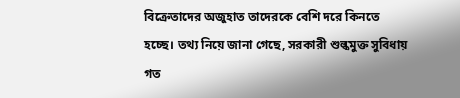বিক্রেতাদের অজুহাত তাদেরকে বেশি দরে কিনতে হচ্ছে। তথ্য নিয়ে জানা গেছে, সরকারী শুল্কমুক্ত সুবিধায় গত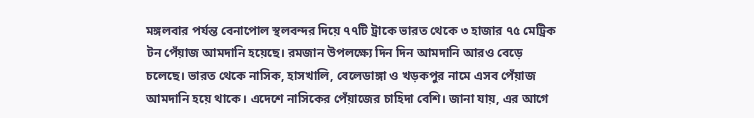মঙ্গলবার পর্যন্ত বেনাপোল স্থলবন্দর দিয়ে ৭৭টি ট্রাকে ভারত থেকে ৩ হাজার ৭৫ মেট্রিক টন পেঁয়াজ আমদানি হয়েছে। রমজান উপলক্ষ্যে দিন দিন আমদানি আরও বেড়ে চলেছে। ভারত থেকে নাসিক, হাসখালি, বেলেডাঙ্গা ও খড়কপুর নামে এসব পেঁয়াজ আমদানি হয়ে থাকে। এদেশে নাসিকের পেঁয়াজের চাহিদা বেশি। জানা যায়, এর আগে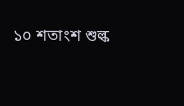১০ শতাংশ শুল্ক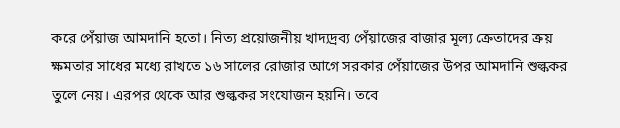করে পেঁয়াজ আমদানি হতো। নিত্য প্রয়োজনীয় খাদ্যদ্রব্য পেঁয়াজের বাজার মূল্য ক্রেতাদের ক্রয় ক্ষমতার সাধের মধ্যে রাখতে ১৬ সালের রোজার আগে সরকার পেঁয়াজের উপর আমদানি শুল্ককর তুলে নেয়। এরপর থেকে আর শুল্ককর সংযোজন হয়নি। তবে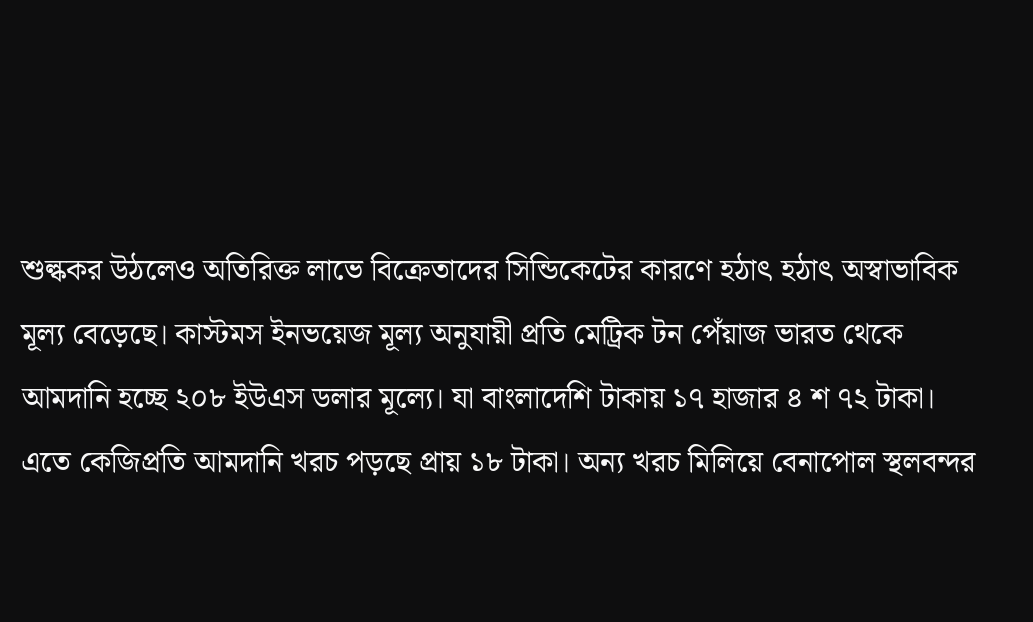শুল্ককর উঠলেও অতিরিক্ত লাভে বিক্রেতাদের সিন্ডিকেটের কারণে হঠাৎ হঠাৎ অস্বাভাবিক মূল্য বেড়েছে। কাস্টমস ইনভয়েজ মূল্য অনুযায়ী প্রতি মেট্রিক টন পেঁয়াজ ভারত থেকে আমদানি হচ্ছে ২০৮ ইউএস ডলার মূল্যে। যা বাংলাদেশি টাকায় ১৭ হাজার ৪ শ ৭২ টাকা। এতে কেজিপ্রতি আমদানি খরচ পড়ছে প্রায় ১৮ টাকা। অন্য খরচ মিলিয়ে বেনাপোল স্থলবন্দর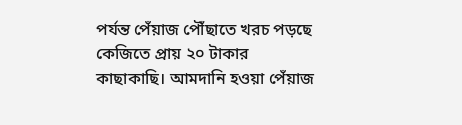পর্যন্ত পেঁয়াজ পৌঁছাতে খরচ পড়ছে কেজিতে প্রায় ২০ টাকার কাছাকাছি। আমদানি হওয়া পেঁয়াজ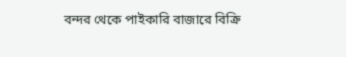বন্দর থেকে পাইকারি বাজারে বিক্রি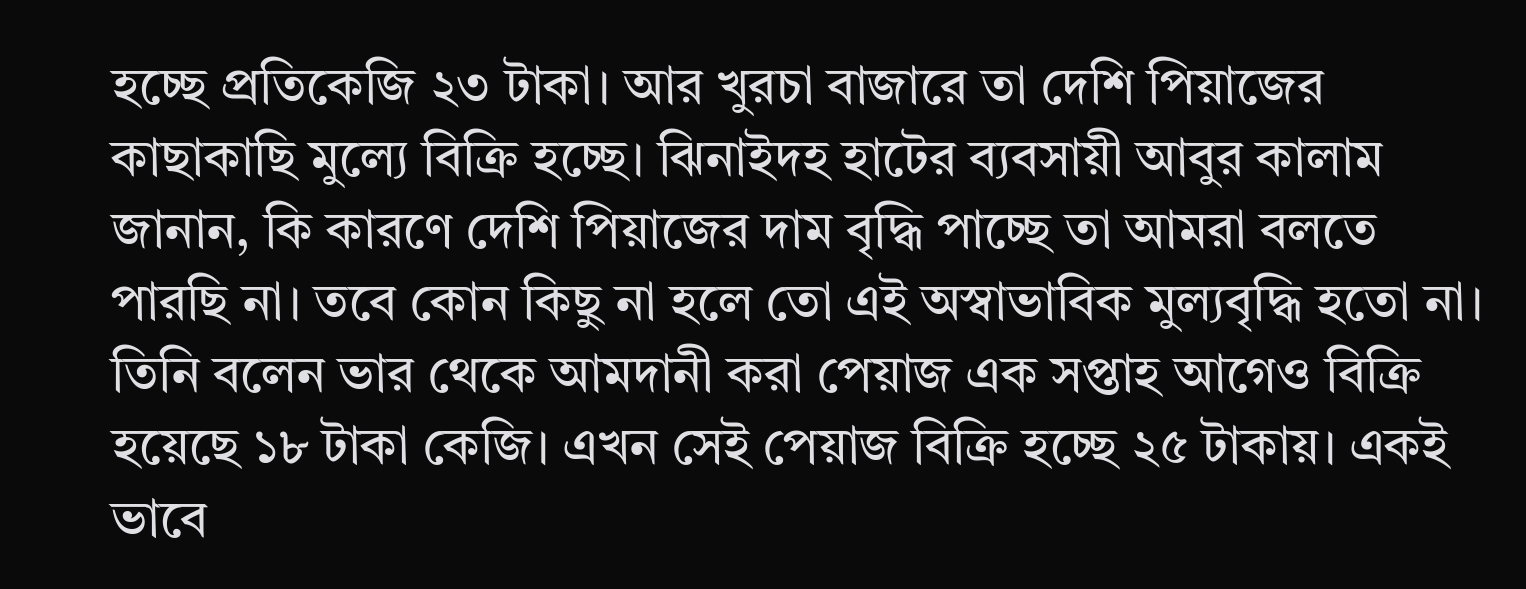হচ্ছে প্রতিকেজি ২৩ টাকা। আর খুরচা বাজারে তা দেশি পিয়াজের কাছাকাছি মুল্যে বিক্রি হচ্ছে। ঝিনাইদহ হাটের ব্যবসায়ী আবুর কালাম জানান, কি কারণে দেশি পিয়াজের দাম বৃদ্ধি পাচ্ছে তা আমরা বলতে পারছি না। তবে কোন কিছু না হলে তো এই অস্বাভাবিক মুল্যবৃদ্ধি হতো না। তিনি বলেন ভার থেকে আমদানী করা পেয়াজ এক সপ্তাহ আগেও বিক্রি হয়েছে ১৮ টাকা কেজি। এখন সেই পেয়াজ বিক্রি হচ্ছে ২৫ টাকায়। একই ভাবে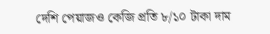দেশি পেয়াজও কেজি প্রতি ৮/১০ টাকা দাম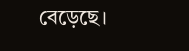বেড়েছে।